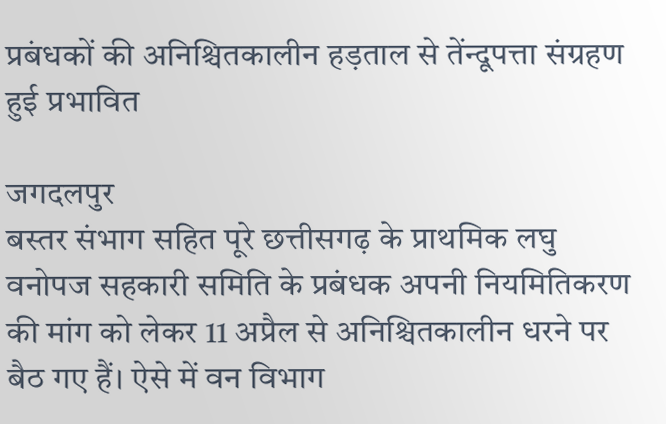प्रबंधकों की अनिश्चितकालीन हड़ताल से तेंन्दूपत्ता संग्रहण हुई प्रभावित

जगदलपुर
बस्तर संभाग सहित पूरे छत्तीसगढ़ के प्राथमिक लघु वनोपज सहकारी समिति के प्रबंधक अपनी नियमितिकरण की मांग को लेकर 11 अप्रैल से अनिश्चितकालीन धरने पर बैठ गए हैं। ऐसे में वन विभाग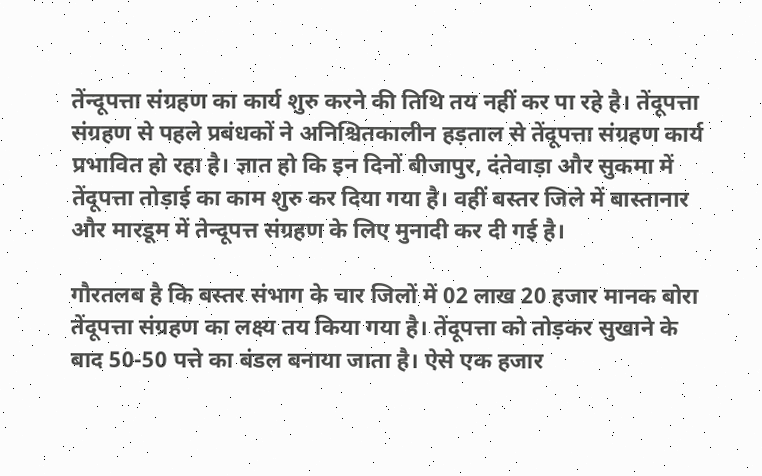तेंन्दूपत्ता संग्रहण का कार्य शुरु करने की तिथि तय नहीं कर पा रहे है। तेंदूपत्ता संग्रहण से पहले प्रबंधकों ने अनिश्चितकालीन हड़ताल से तेंदूपत्ता संग्रहण कार्य प्रभावित हो रहा है। ज्ञात हो कि इन दिनों बीजापुर, दंतेवाड़ा और सुकमा में तेंदूपत्ता तोड़ाई का काम शुरु कर दिया गया है। वहीं बस्तर जिले में बास्तानार और मारडूम में तेन्दूपत्त संग्रहण के लिए मुनादी कर दी गई है।

गौरतलब है कि बस्तर संभाग के चार जिलों में 02 लाख 20 हजार मानक बोरा तेंदूपत्ता संग्रहण का लक्ष्य तय किया गया है। तेंदूपत्ता को तोड़कर सुखाने के बाद 50-50 पत्ते का बंडल बनाया जाता है। ऐसे एक हजार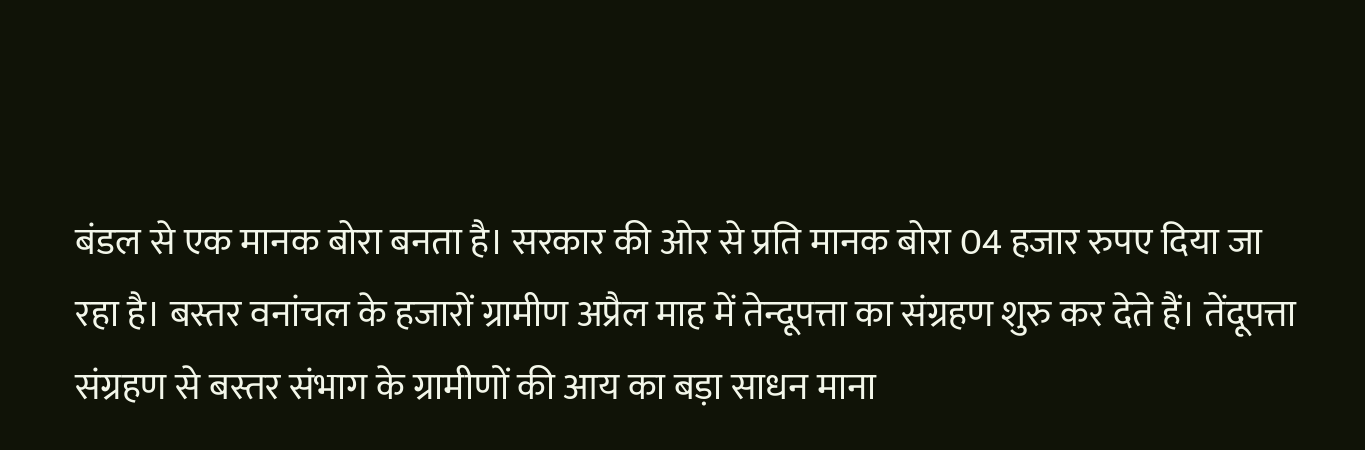बंडल से एक मानक बोरा बनता है। सरकार की ओर से प्रति मानक बोरा 04 हजार रुपए दिया जा रहा है। बस्तर वनांचल के हजारों ग्रामीण अप्रैल माह में तेन्दूपत्ता का संग्रहण शुरु कर देते हैं। तेंदूपत्ता संग्रहण से बस्तर संभाग के ग्रामीणों की आय का बड़ा साधन माना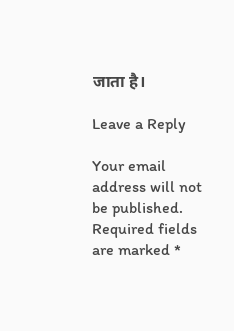जाता है।

Leave a Reply

Your email address will not be published. Required fields are marked *